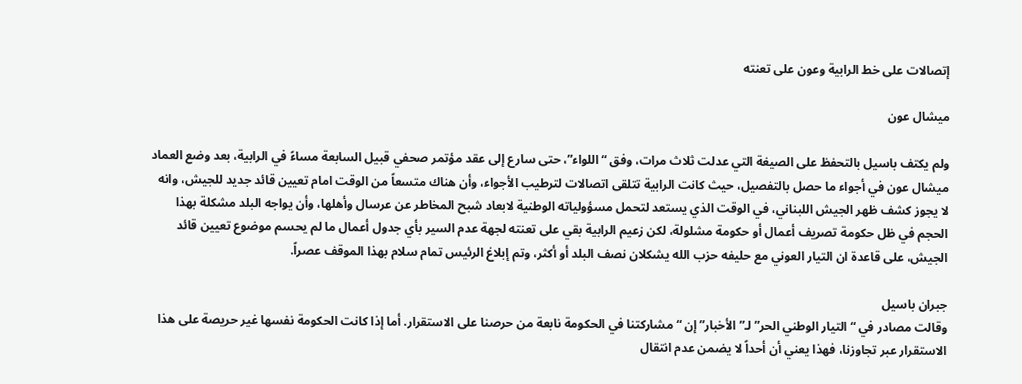إتصالات على خط الرابية وعون على تعنته

ميشال عون

ولم يكتف باسيل بالتحفظ على الصيغة التي عدلت ثلاث مرات، وفق “اللواء”، حتى سارع إلى عقد مؤتمر صحفي قبيل السابعة مساءً في الرابية، بعد وضع العماد ميشال عون في أجواء ما حصل بالتفصيل، حيث كانت الرابية تتلقى اتصالات لترطيب الأجواء، وأن هناك متسعاً من الوقت امام تعيين قائد جديد للجيش، وانه لا يجوز كشف ظهر الجيش اللبناني، في الوقت الذي يستعد لتحمل مسؤولياته الوطنية لابعاد شبح المخاطر عن عرسال وأهلها، وأن يواجه البلد مشكلة بهذا الحجم في ظل حكومة تصريف أعمال أو حكومة مشلولة، لكن زعيم الرابية بقي على تعنته لجهة عدم السير بأي جدول أعمال ما لم يحسم موضوع تعيين قائد الجيش، على قاعدة ان التيار العوني مع حليفه حزب الله يشكلان نصف البلد أو أكثر، وتم إبلاغ الرئيس تمام سلام بهذا الموقف عصراً.

جبران باسيل
وقالت مصادر في “التيار الوطني الحر” لـ”الأخبار” إن “مشاركتنا في الحكومة نابعة من حرصنا على الاستقرار. أما إذا كانت الحكومة نفسها غير حريصة على هذا الاستقرار عبر تجاوزنا، فهذا يعني أن أحداً لا يضمن عدم انتقال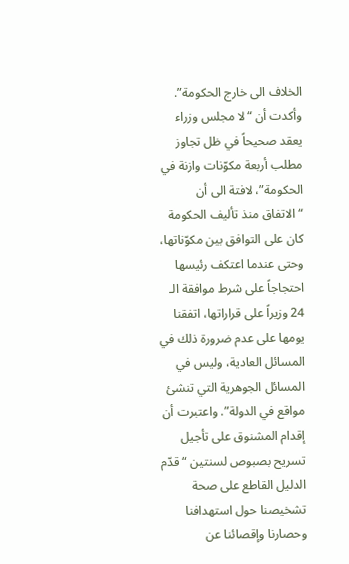الخلاف الى خارج الحكومة”. وأكدت أن “لا مجلس وزراء يعقد صحيحاً في ظل تجاوز مطلب أربعة مكوّنات وازنة في الحكومة”، لافتة الى أن “الاتفاق منذ تأليف الحكومة كان على التوافق بين مكوّناتها، وحتى عندما اعتكف رئيسها احتجاجاً على شرط موافقة الـ 24 وزيراً على قراراتها، اتفقنا يومها على عدم ضرورة ذلك في المسائل العادية، وليس في المسائل الجوهرية التي تنشئ مواقع في الدولة”. واعتبرت أن إقدام المشنوق على تأجيل تسريح بصبوص لسنتين “قدّم الدليل القاطع على صحة تشخيصنا حول استهدافنا وحصارنا وإقصائنا عن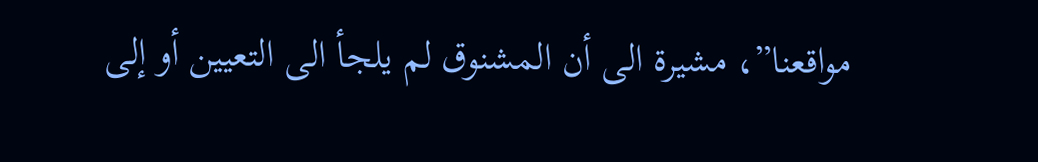مواقعنا”، مشيرة الى أن المشنوق لم يلجأ الى التعيين أو إلى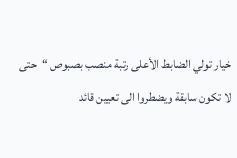خيار تولي الضابط الأعلى رتبة منصب بصبوص “حتى لا تكون سابقة ويضطروا الى تعيين قائد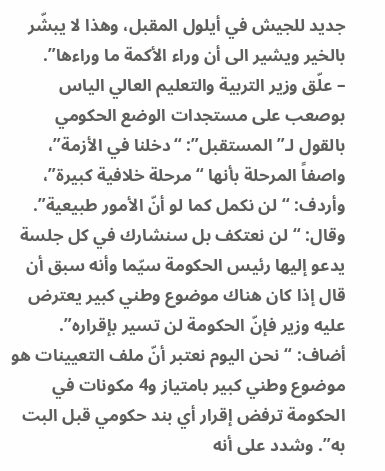جديد للجيش في أيلول المقبل، وهذا لا يبشّر بالخير ويشير الى أن وراء الأكمة ما وراءها”.
– علّق وزير التربية والتعليم العالي الياس بوصعب على مستجدات الوضع الحكومي بالقول لـ”المستقبل”: “دخلنا في الأزمة”، واصفاً المرحلة بأنها “مرحلة خلافية كبيرة”، وأردف: “لن نكمل كما لو أنّ الأمور طبيعية”. وقال: “لن نعتكف بل سنشارك في كل جلسة يدعو إليها رئيس الحكومة سيّما وأنه سبق أن قال إذا كان هناك موضوع وطني كبير يعترض عليه وزير فإنّ الحكومة لن تسير بإقراره”. أضاف: “نحن اليوم نعتبر أنّ ملف التعيينات هو موضوع وطني كبير بامتياز و4 مكونات في الحكومة ترفض إقرار أي بند حكومي قبل البت به”. وشدد على أنه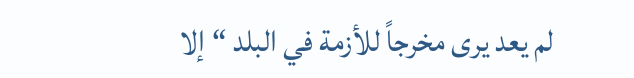لم يعد يرى مخرجاً للأزمة في البلد “إلا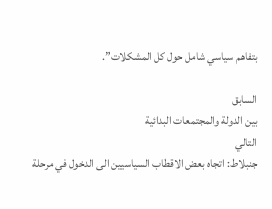بتفاهم سياسي شامل حول كل المشكلات”.

السابق
بين الدولة والمجتمعات البدائية
التالي
جنبلاط: اتجاه بعض الاقطاب السياسيين الى الدخول في مرحلة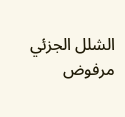الشلل الجزئي مرفوض